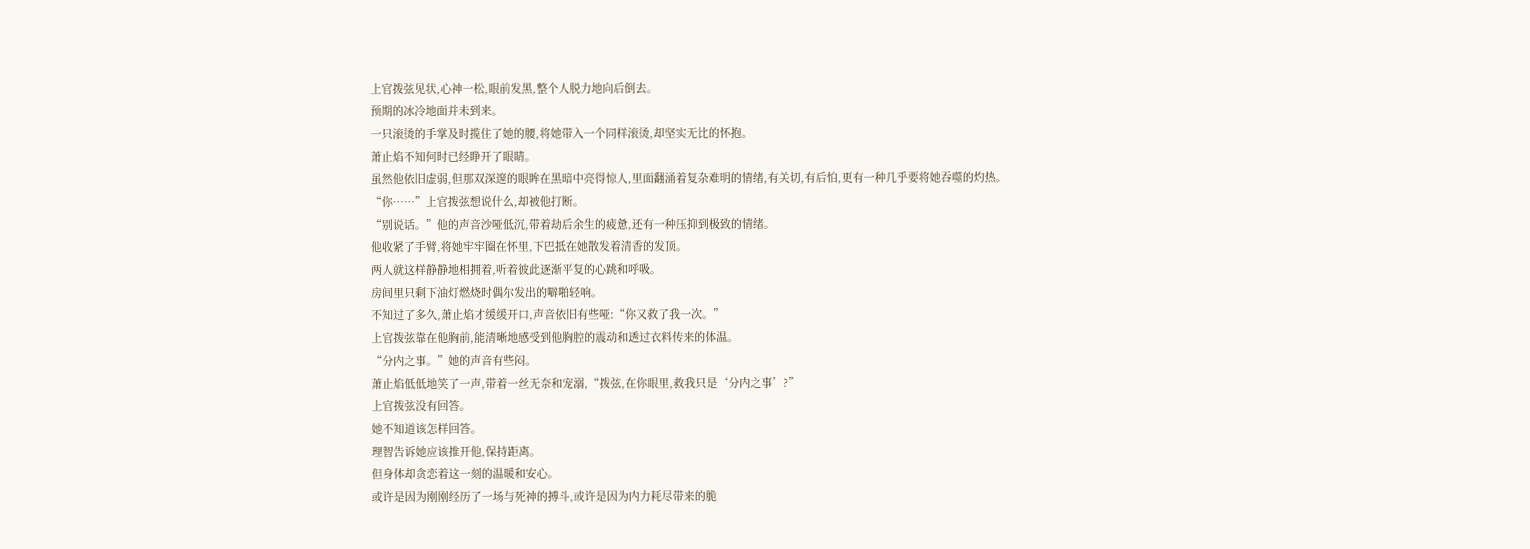上官拨弦见状,心神一松,眼前发黑,整个人脱力地向后倒去。
预期的冰冷地面并未到来。
一只滚烫的手掌及时揽住了她的腰,将她带入一个同样滚烫,却坚实无比的怀抱。
萧止焰不知何时已经睁开了眼睛。
虽然他依旧虚弱,但那双深邃的眼眸在黑暗中亮得惊人,里面翻涌着复杂难明的情绪,有关切,有后怕,更有一种几乎要将她吞噬的灼热。
“你……”上官拨弦想说什么,却被他打断。
“别说话。”他的声音沙哑低沉,带着劫后余生的疲惫,还有一种压抑到极致的情绪。
他收紧了手臂,将她牢牢圈在怀里,下巴抵在她散发着清香的发顶。
两人就这样静静地相拥着,听着彼此逐渐平复的心跳和呼吸。
房间里只剩下油灯燃烧时偶尔发出的噼啪轻响。
不知过了多久,萧止焰才缓缓开口,声音依旧有些哑:“你又救了我一次。”
上官拨弦靠在他胸前,能清晰地感受到他胸腔的震动和透过衣料传来的体温。
“分内之事。”她的声音有些闷。
萧止焰低低地笑了一声,带着一丝无奈和宠溺,“拨弦,在你眼里,救我只是‘分内之事’?”
上官拨弦没有回答。
她不知道该怎样回答。
理智告诉她应该推开他,保持距离。
但身体却贪恋着这一刻的温暖和安心。
或许是因为刚刚经历了一场与死神的搏斗,或许是因为内力耗尽带来的脆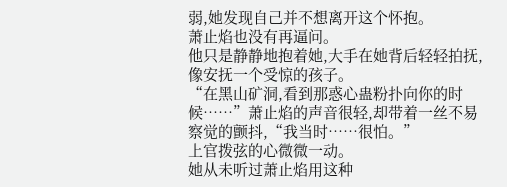弱,她发现自己并不想离开这个怀抱。
萧止焰也没有再逼问。
他只是静静地抱着她,大手在她背后轻轻拍抚,像安抚一个受惊的孩子。
“在黑山矿洞,看到那惑心蛊粉扑向你的时候……”萧止焰的声音很轻,却带着一丝不易察觉的颤抖,“我当时……很怕。”
上官拨弦的心微微一动。
她从未听过萧止焰用这种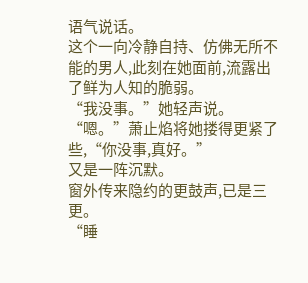语气说话。
这个一向冷静自持、仿佛无所不能的男人,此刻在她面前,流露出了鲜为人知的脆弱。
“我没事。”她轻声说。
“嗯。”萧止焰将她搂得更紧了些,“你没事,真好。”
又是一阵沉默。
窗外传来隐约的更鼓声,已是三更。
“睡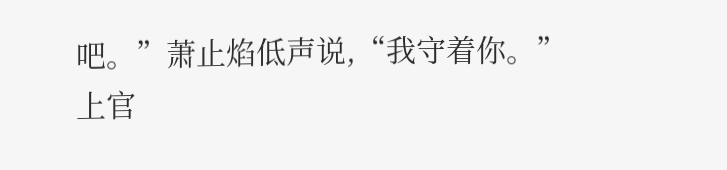吧。”萧止焰低声说,“我守着你。”
上官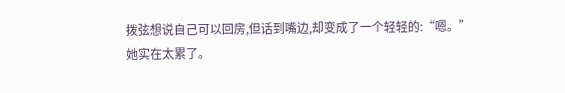拨弦想说自己可以回房,但话到嘴边,却变成了一个轻轻的:“嗯。”
她实在太累了。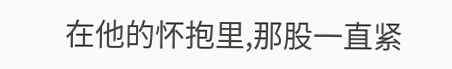在他的怀抱里,那股一直紧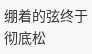绷着的弦终于彻底松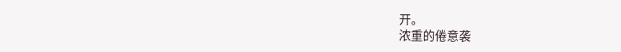开。
浓重的倦意袭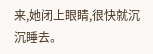来,她闭上眼睛,很快就沉沉睡去。